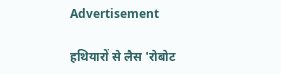Advertisement

हथियारों से लैस 'रोबोट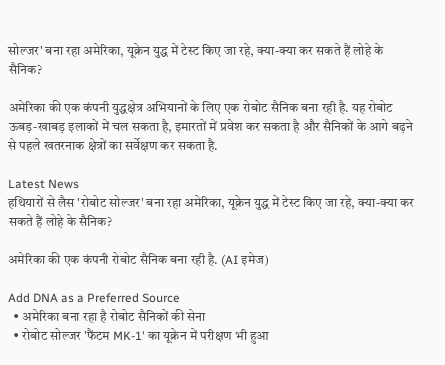सोल्जर' बना रहा अमेरिका, यूक्रेन युद्ध में टेस्ट किए जा रहे, क्या-क्या कर सकते हैं लोहे के सैनिक?

अमेरिका की एक कंपनी युद्धक्षेत्र अभियानों के लिए एक रोबोट सैनिक बना रही है. यह रोबोट ऊबड़-खाबड़ इलाकों में चल सकता है, इमारतों में प्रवेश कर सकता है और सैनिकों के आगे बढ़ने से पहले खतरनाक क्षेत्रों का सर्वेक्षण कर सकता है.

Latest News
हथियारों से लैस 'रोबोट सोल्जर' बना रहा अमेरिका, यूक्रेन युद्ध में टेस्ट किए जा रहे, क्या-क्या कर सकते हैं लोहे के सैनिक?

अमेरिका की एक कंपनी रोबोट सैनिक बना रही है. (AI इमेज)

Add DNA as a Preferred Source
  • अमेरिका बना रहा है रोबोट सैनिकों की सेना
  • रोबोट सोल्जर 'फैंटम MK-1' का यूक्रेन में परीक्षण भी हुआ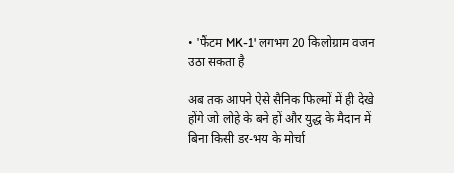• 'फैंटम MK-1' लगभग 20 किलोग्राम वजन उठा सकता है

अब तक आपने ऐसे सैनिक फिल्मों में ही देखे होंगे जो लोहे के बने हों और युद्ध के मैदान में बिना किसी डर-भय के मोर्चा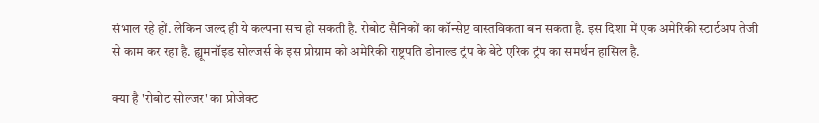संभाल रहे हों. लेकिन जल्द ही ये कल्पना सच हो सकती है. रोबोट सैनिकों का कॉन्सेप्ट वास्तविकता बन सकता है. इस दिशा में एक अमेरिकी स्टार्टअप तेजी से काम कर रहा है. ह्यूमनॉइड सोल्जर्स के इस प्रोग्राम को अमेरिकी राष्ट्रपति डोनाल्ड ट्रंप के बेटे एरिक ट्रंप का समर्थन हासिल है.

क्या है 'रोबोट सोल्जर' का प्रोजेक्ट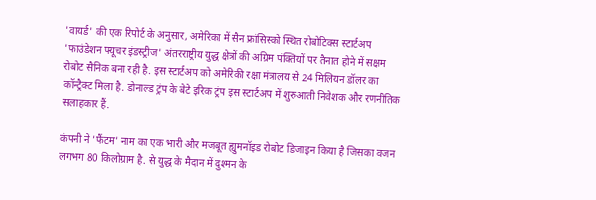'वायर्ड' की एक रिपोर्ट के अनुसार, अमेरिका में सैन फ्रांसिस्को स्थित रोबोटिक्स स्टार्टअप 'फाउंडेशन फ्यूचर इंडस्ट्रीज' अंतरराष्ट्रीय युद्ध क्षेत्रों की अग्रिम पंक्तियों पर तैनात होने में सक्षम रोबोट सैनिक बना रही है. इस स्टार्टअप को अमेरिकी रक्षा मंत्रालय से 24 मिलियन डॉलर का कॉन्ट्रैक्ट मिला है. डोनाल्ड ट्रंप के बेटे इरिक ट्रंप इस स्टार्टअप में शुरुआती निवेशक और रणनीतिक सलाहकार हैं.

कंपनी ने 'फैंटम' नाम का एक भारी और मजबूत ह्युमनॉइड रोबोट डिजाइन किया है जिसका वजन लगभग 80 किलोग्राम है. से युद्ध के मैदान में दुश्मन के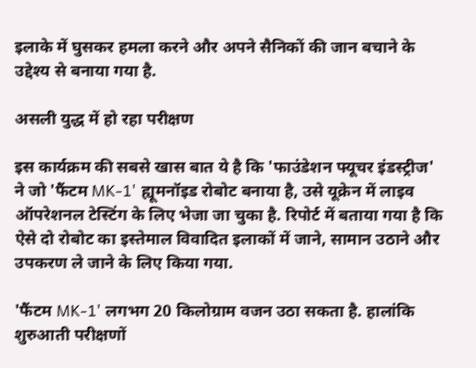इलाके में घुसकर हमला करने और अपने सैनिकों की जान बचाने के उद्देश्य से बनाया गया है.

असली युद्ध में हो रहा परीक्षण

इस कार्यक्रम की सबसे खास बात ये है कि 'फाउंडेशन फ्यूचर इंडस्ट्रीज' ने जो 'फैंटम MK-1' ह्यूमनॉइड रोबोट बनाया है, उसे यूक्रेन में लाइव ऑपरेशनल टेस्टिंग के लिए भेजा जा चुका है. रिपोर्ट में बताया गया है कि ऐसे दो रोबोट का इस्तेमाल विवादित इलाकों में जाने, सामान उठाने और उपकरण ले जाने के लिए किया गया.

'फैंटम MK-1' लगभग 20 किलोग्राम वजन उठा सकता है. हालांकि शुरुआती परीक्षणों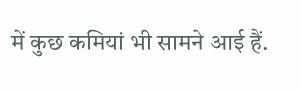में कुछ कमियां भी सामने आई हैं.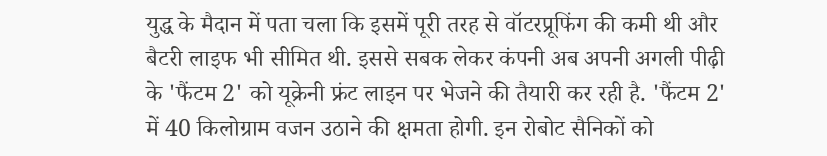युद्ध के मैदान में पता चला कि इसमें पूरी तरह से वॉटरप्रूफिंग की कमी थी और बैटरी लाइफ भी सीमित थी. इससे सबक लेकर कंपनी अब अपनी अगली पीढ़ी के 'फैंटम 2' को यूक्रेनी फ्रंट लाइन पर भेजने की तैयारी कर रही है. 'फैंटम 2' में 40 किलोग्राम वजन उठाने की क्षमता होगी. इन रोबोट सैनिकों को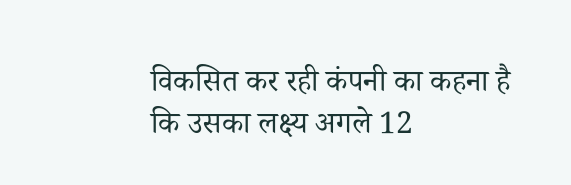विकसित कर रही कंपनी का कहना है कि उसका लक्ष्य अगले 12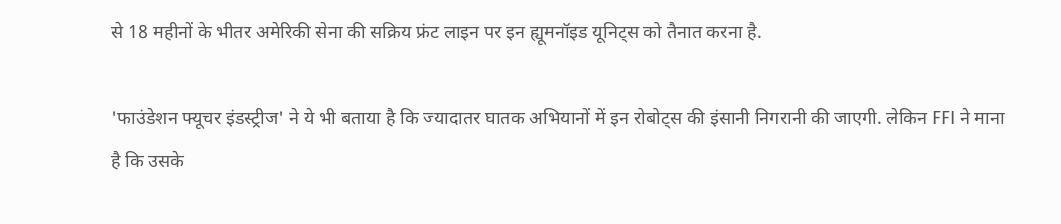से 18 महीनों के भीतर अमेरिकी सेना की सक्रिय फ्रंट लाइन पर इन ह्यूमनॉइड यूनिट्स को तैनात करना है.

'फाउंडेशन फ्यूचर इंडस्ट्रीज' ने ये भी बताया है कि ज्यादातर घातक अभियानों में इन रोबोट्स की इंसानी निगरानी की जाएगी. लेकिन FFI ने माना है कि उसके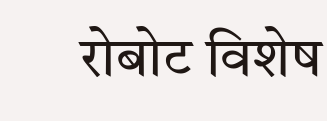रोबोट विशेष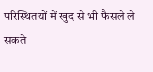परिस्थितयों में खुद से भी फैसले ले सकते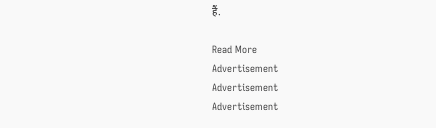हैं.

Read More
Advertisement
Advertisement
Advertisement